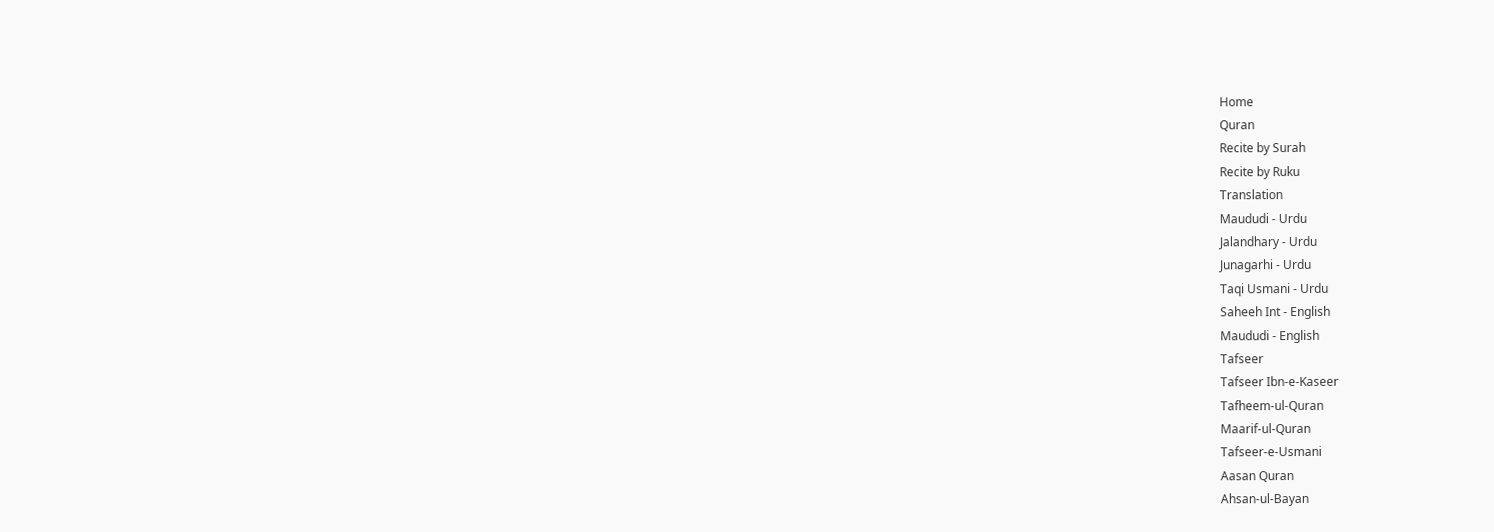Home
Quran
Recite by Surah
Recite by Ruku
Translation
Maududi - Urdu
Jalandhary - Urdu
Junagarhi - Urdu
Taqi Usmani - Urdu
Saheeh Int - English
Maududi - English
Tafseer
Tafseer Ibn-e-Kaseer
Tafheem-ul-Quran
Maarif-ul-Quran
Tafseer-e-Usmani
Aasan Quran
Ahsan-ul-Bayan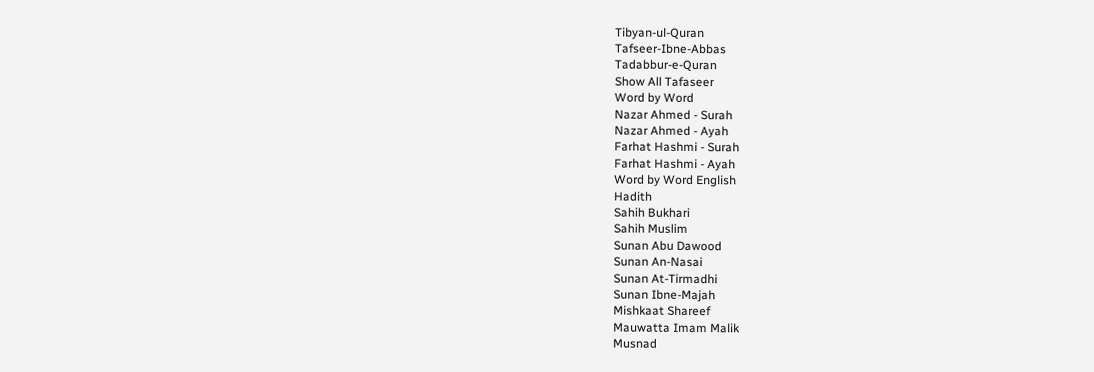Tibyan-ul-Quran
Tafseer-Ibne-Abbas
Tadabbur-e-Quran
Show All Tafaseer
Word by Word
Nazar Ahmed - Surah
Nazar Ahmed - Ayah
Farhat Hashmi - Surah
Farhat Hashmi - Ayah
Word by Word English
Hadith
Sahih Bukhari
Sahih Muslim
Sunan Abu Dawood
Sunan An-Nasai
Sunan At-Tirmadhi
Sunan Ibne-Majah
Mishkaat Shareef
Mauwatta Imam Malik
Musnad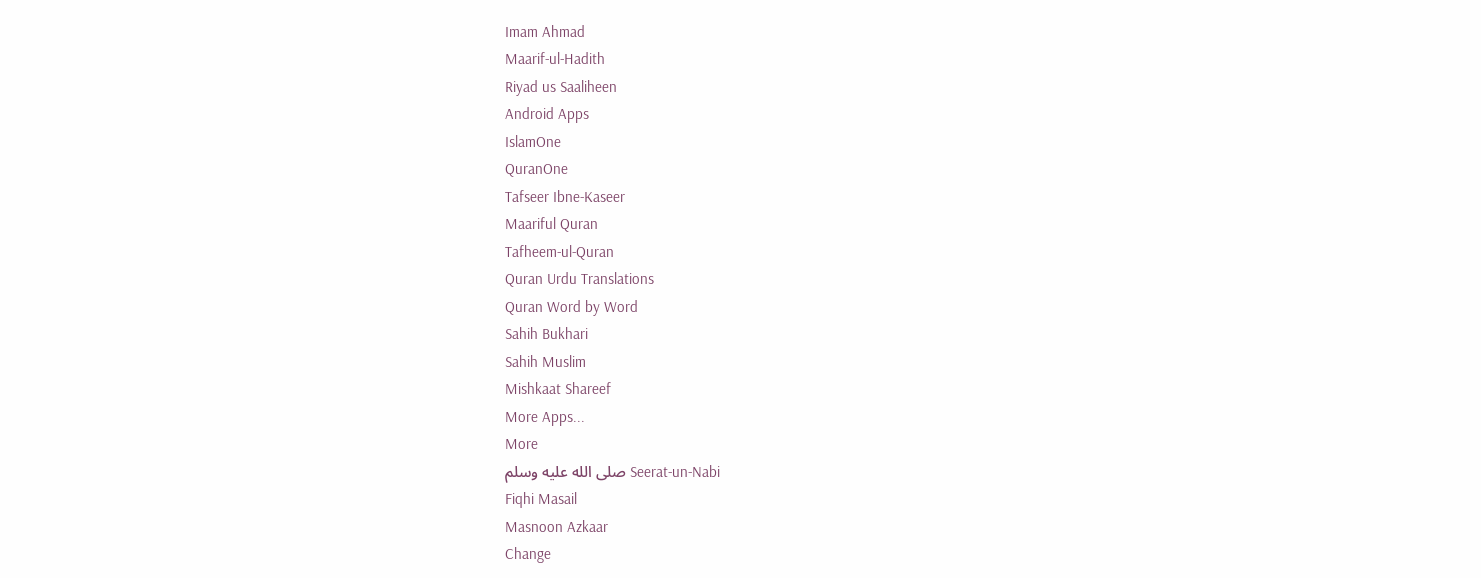Imam Ahmad
Maarif-ul-Hadith
Riyad us Saaliheen
Android Apps
IslamOne
QuranOne
Tafseer Ibne-Kaseer
Maariful Quran
Tafheem-ul-Quran
Quran Urdu Translations
Quran Word by Word
Sahih Bukhari
Sahih Muslim
Mishkaat Shareef
More Apps...
More
Seerat-un-Nabi صلى الله عليه وسلم
Fiqhi Masail
Masnoon Azkaar
Change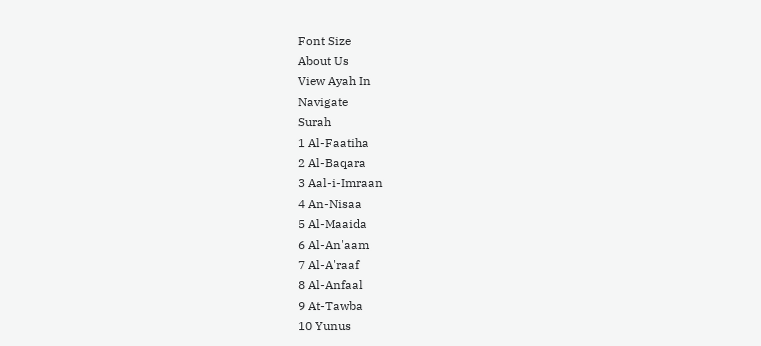Font Size
About Us
View Ayah In
Navigate
Surah
1 Al-Faatiha
2 Al-Baqara
3 Aal-i-Imraan
4 An-Nisaa
5 Al-Maaida
6 Al-An'aam
7 Al-A'raaf
8 Al-Anfaal
9 At-Tawba
10 Yunus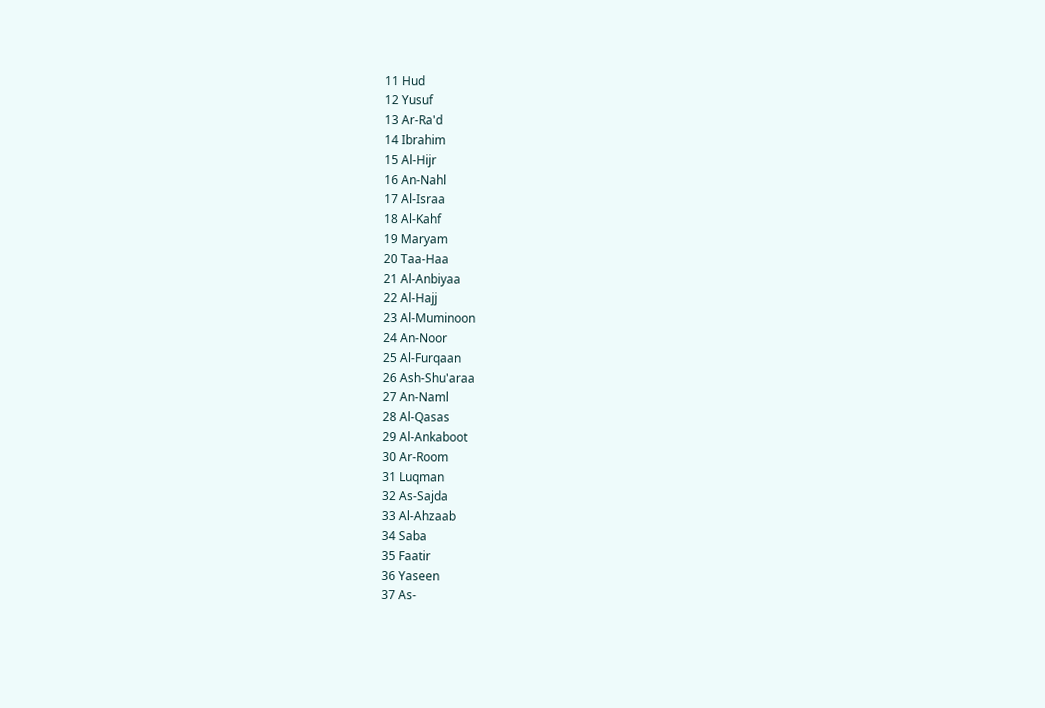11 Hud
12 Yusuf
13 Ar-Ra'd
14 Ibrahim
15 Al-Hijr
16 An-Nahl
17 Al-Israa
18 Al-Kahf
19 Maryam
20 Taa-Haa
21 Al-Anbiyaa
22 Al-Hajj
23 Al-Muminoon
24 An-Noor
25 Al-Furqaan
26 Ash-Shu'araa
27 An-Naml
28 Al-Qasas
29 Al-Ankaboot
30 Ar-Room
31 Luqman
32 As-Sajda
33 Al-Ahzaab
34 Saba
35 Faatir
36 Yaseen
37 As-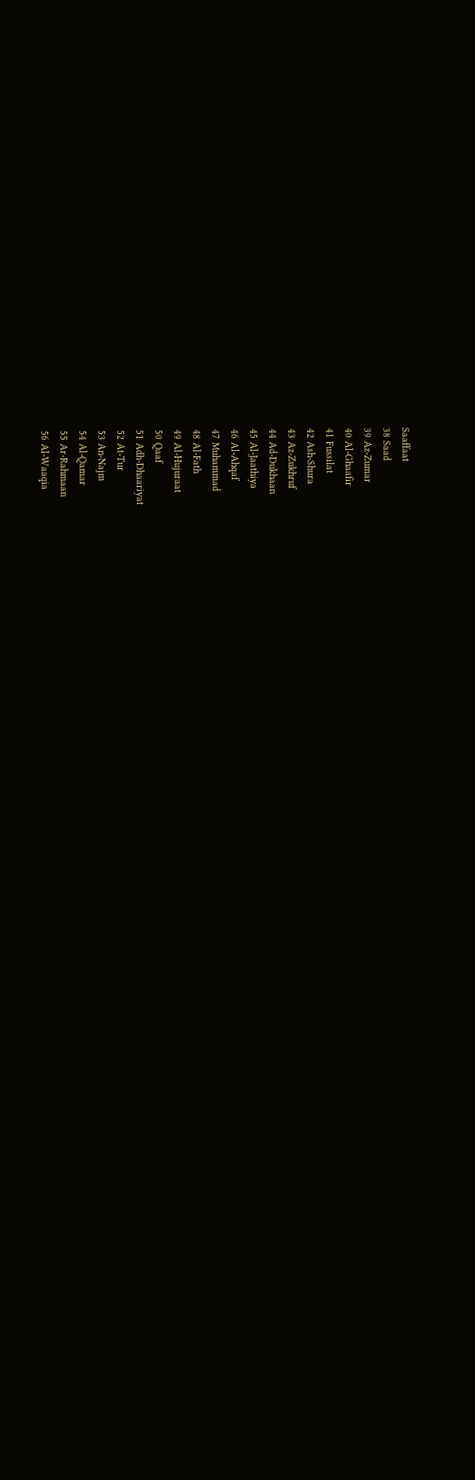Saaffaat
38 Saad
39 Az-Zumar
40 Al-Ghaafir
41 Fussilat
42 Ash-Shura
43 Az-Zukhruf
44 Ad-Dukhaan
45 Al-Jaathiya
46 Al-Ahqaf
47 Muhammad
48 Al-Fath
49 Al-Hujuraat
50 Qaaf
51 Adh-Dhaariyat
52 At-Tur
53 An-Najm
54 Al-Qamar
55 Ar-Rahmaan
56 Al-Waaqia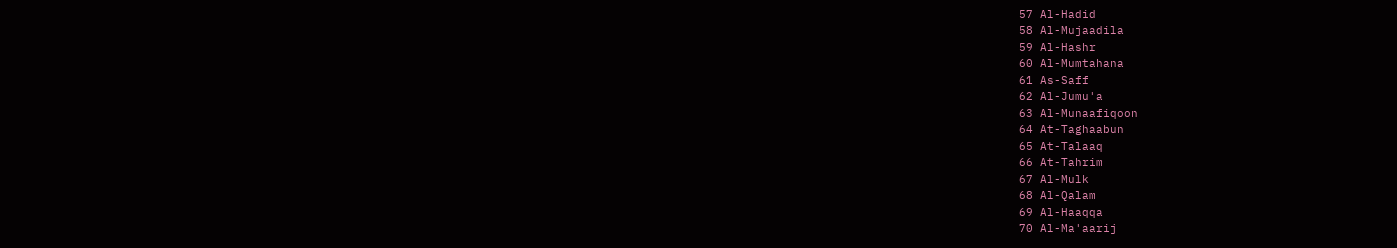57 Al-Hadid
58 Al-Mujaadila
59 Al-Hashr
60 Al-Mumtahana
61 As-Saff
62 Al-Jumu'a
63 Al-Munaafiqoon
64 At-Taghaabun
65 At-Talaaq
66 At-Tahrim
67 Al-Mulk
68 Al-Qalam
69 Al-Haaqqa
70 Al-Ma'aarij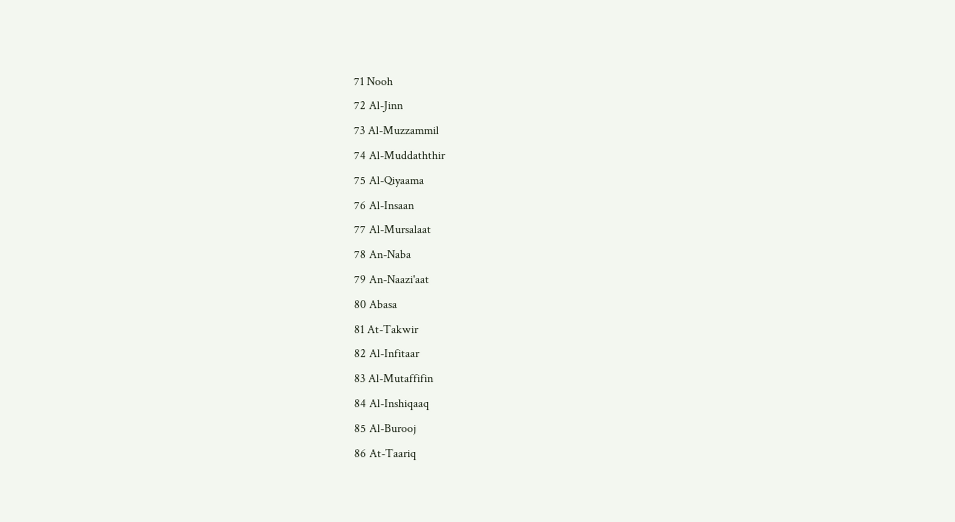71 Nooh
72 Al-Jinn
73 Al-Muzzammil
74 Al-Muddaththir
75 Al-Qiyaama
76 Al-Insaan
77 Al-Mursalaat
78 An-Naba
79 An-Naazi'aat
80 Abasa
81 At-Takwir
82 Al-Infitaar
83 Al-Mutaffifin
84 Al-Inshiqaaq
85 Al-Burooj
86 At-Taariq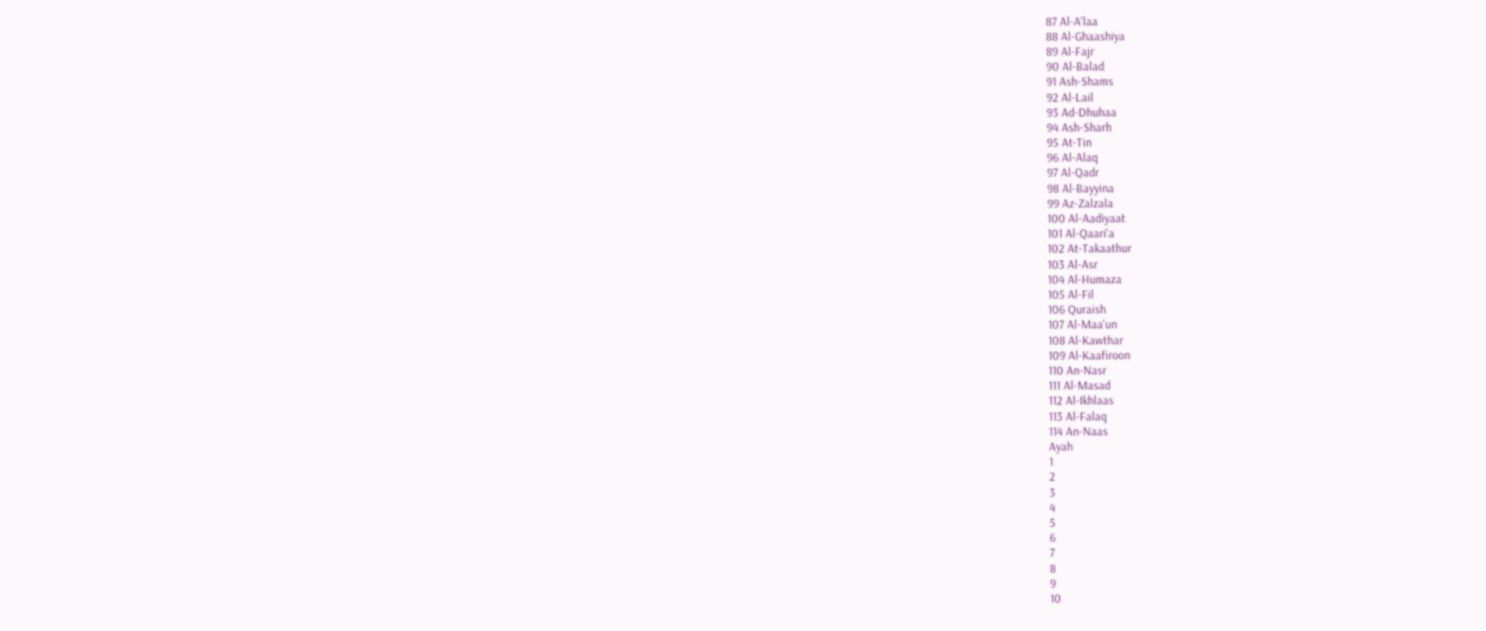87 Al-A'laa
88 Al-Ghaashiya
89 Al-Fajr
90 Al-Balad
91 Ash-Shams
92 Al-Lail
93 Ad-Dhuhaa
94 Ash-Sharh
95 At-Tin
96 Al-Alaq
97 Al-Qadr
98 Al-Bayyina
99 Az-Zalzala
100 Al-Aadiyaat
101 Al-Qaari'a
102 At-Takaathur
103 Al-Asr
104 Al-Humaza
105 Al-Fil
106 Quraish
107 Al-Maa'un
108 Al-Kawthar
109 Al-Kaafiroon
110 An-Nasr
111 Al-Masad
112 Al-Ikhlaas
113 Al-Falaq
114 An-Naas
Ayah
1
2
3
4
5
6
7
8
9
10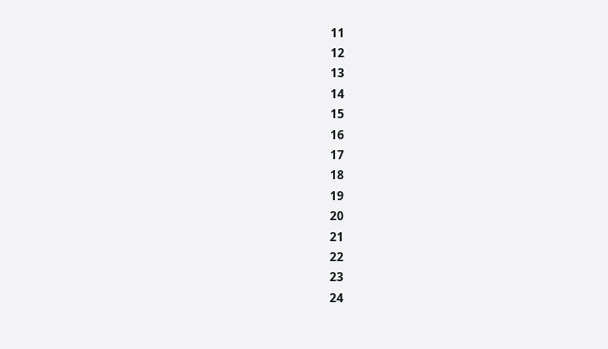11
12
13
14
15
16
17
18
19
20
21
22
23
24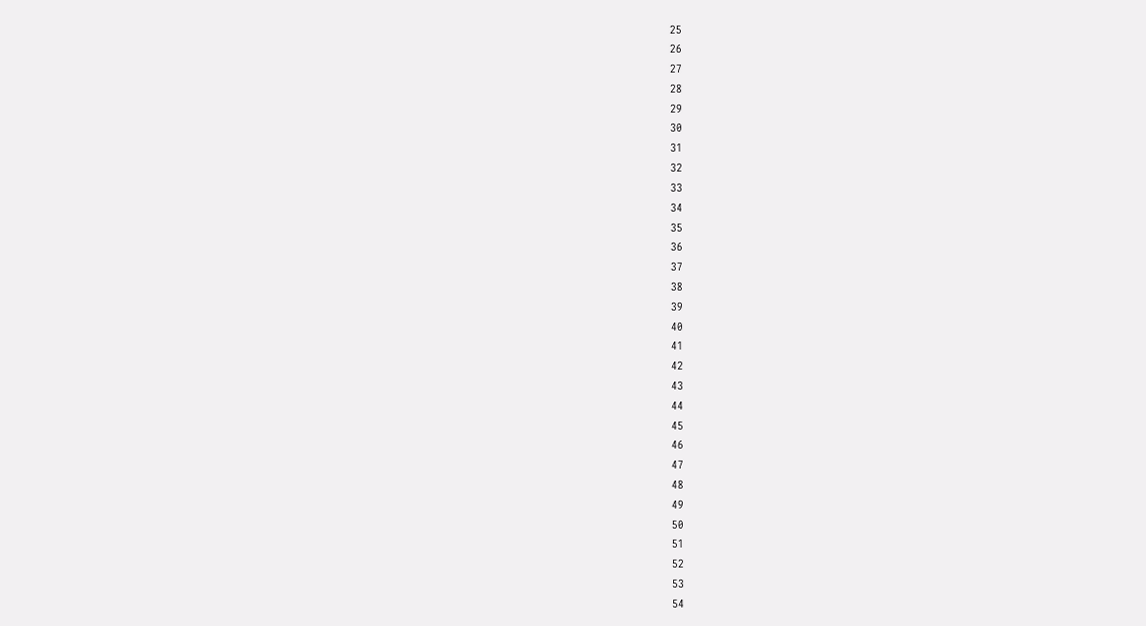25
26
27
28
29
30
31
32
33
34
35
36
37
38
39
40
41
42
43
44
45
46
47
48
49
50
51
52
53
54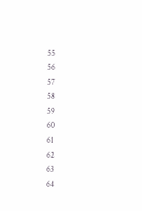55
56
57
58
59
60
61
62
63
64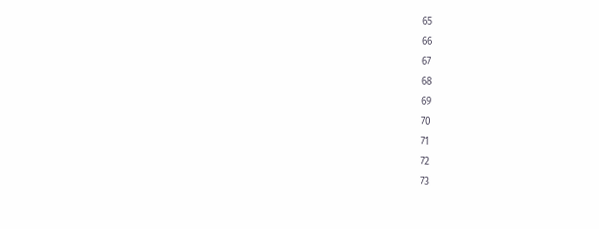65
66
67
68
69
70
71
72
73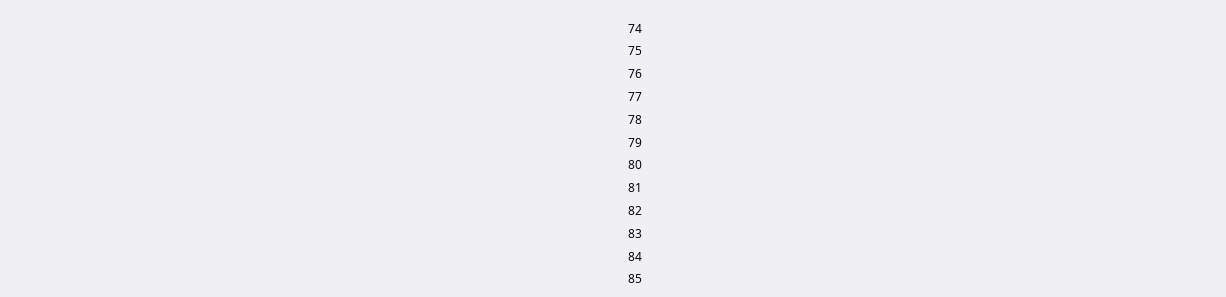74
75
76
77
78
79
80
81
82
83
84
85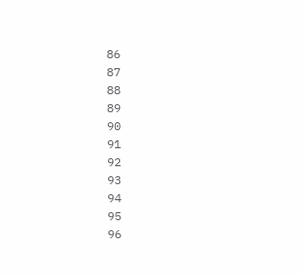86
87
88
89
90
91
92
93
94
95
96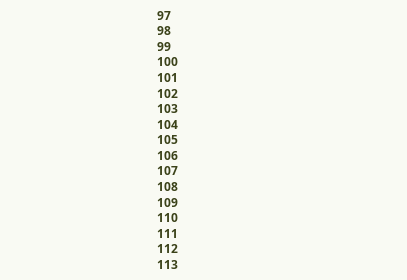97
98
99
100
101
102
103
104
105
106
107
108
109
110
111
112
113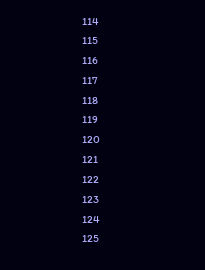114
115
116
117
118
119
120
121
122
123
124
125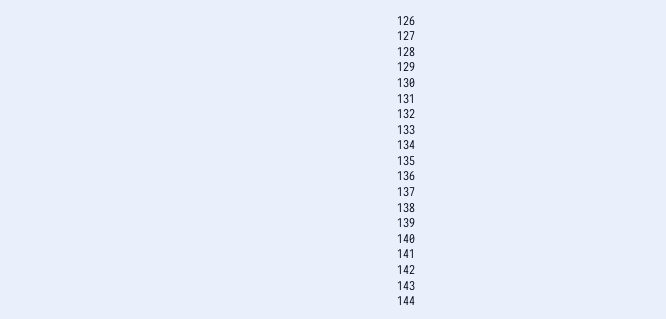126
127
128
129
130
131
132
133
134
135
136
137
138
139
140
141
142
143
144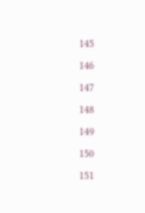145
146
147
148
149
150
151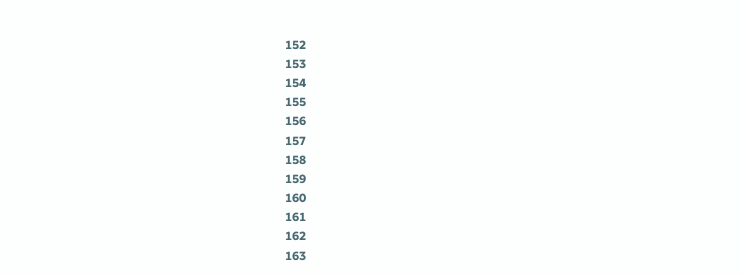152
153
154
155
156
157
158
159
160
161
162
163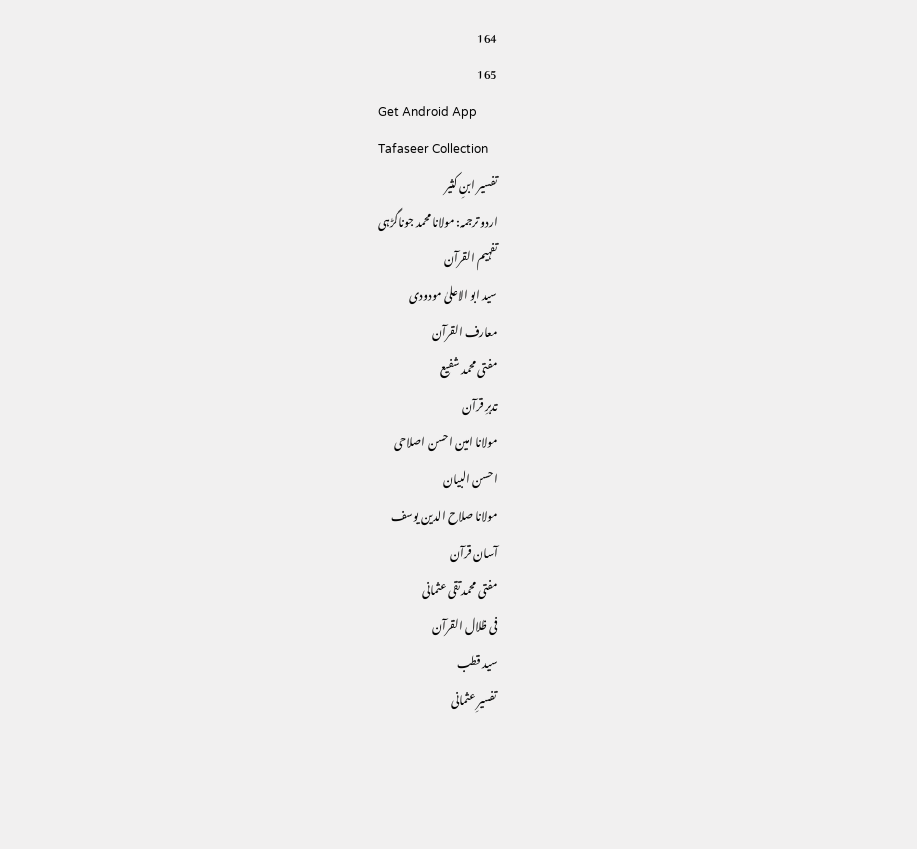164
165
Get Android App
Tafaseer Collection
تفسیر ابنِ کثیر
اردو ترجمہ: مولانا محمد جوناگڑہی
تفہیم القرآن
سید ابو الاعلیٰ مودودی
معارف القرآن
مفتی محمد شفیع
تدبرِ قرآن
مولانا امین احسن اصلاحی
احسن البیان
مولانا صلاح الدین یوسف
آسان قرآن
مفتی محمد تقی عثمانی
فی ظلال القرآن
سید قطب
تفسیرِ عثمانی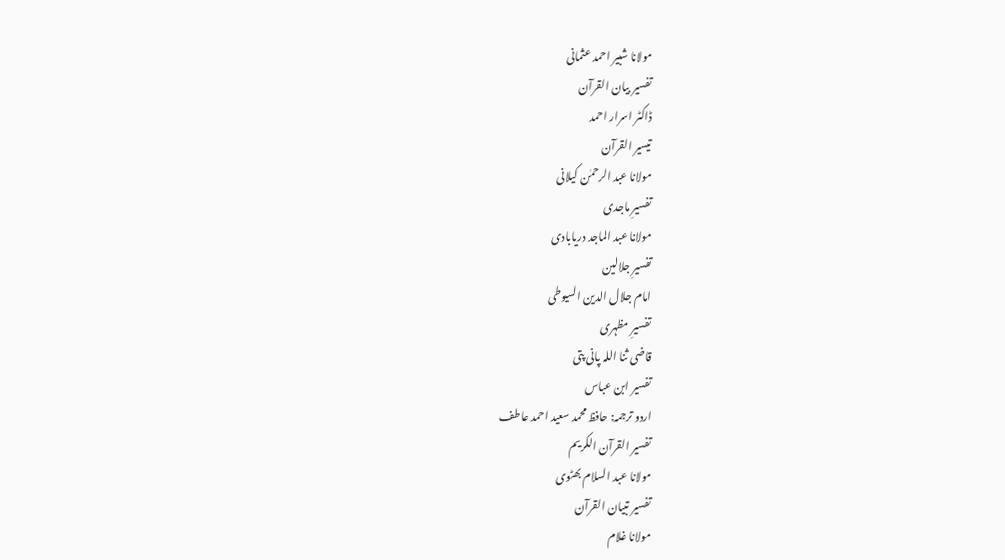مولانا شبیر احمد عثمانی
تفسیر بیان القرآن
ڈاکٹر اسرار احمد
تیسیر القرآن
مولانا عبد الرحمٰن کیلانی
تفسیرِ ماجدی
مولانا عبد الماجد دریابادی
تفسیرِ جلالین
امام جلال الدین السیوطی
تفسیرِ مظہری
قاضی ثنا اللہ پانی پتی
تفسیر ابن عباس
اردو ترجمہ: حافظ محمد سعید احمد عاطف
تفسیر القرآن الکریم
مولانا عبد السلام بھٹوی
تفسیر تبیان القرآن
مولانا غلام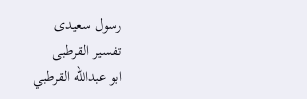رسول سعیدی
تفسیر القرطبی
ابو عبدالله القرطبي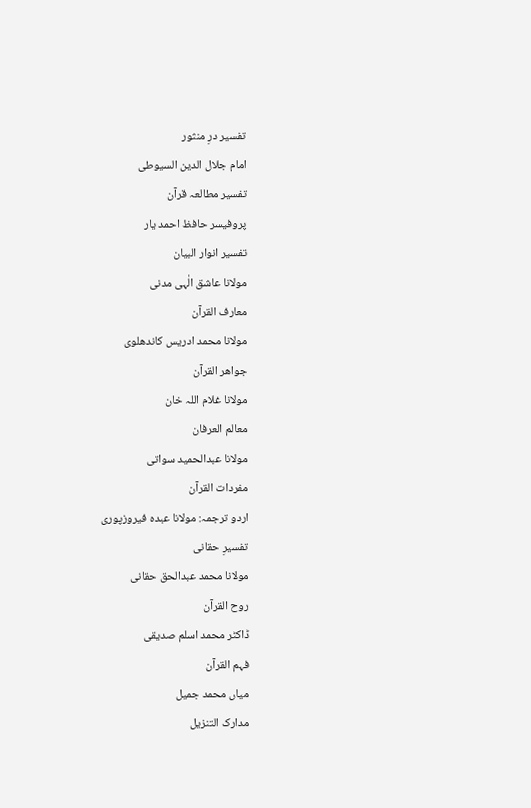تفسیر درِ منثور
امام جلال الدین السیوطی
تفسیر مطالعہ قرآن
پروفیسر حافظ احمد یار
تفسیر انوار البیان
مولانا عاشق الٰہی مدنی
معارف القرآن
مولانا محمد ادریس کاندھلوی
جواھر القرآن
مولانا غلام اللہ خان
معالم العرفان
مولانا عبدالحمید سواتی
مفردات القرآن
اردو ترجمہ: مولانا عبدہ فیروزپوری
تفسیرِ حقانی
مولانا محمد عبدالحق حقانی
روح القرآن
ڈاکٹر محمد اسلم صدیقی
فہم القرآن
میاں محمد جمیل
مدارک التنزیل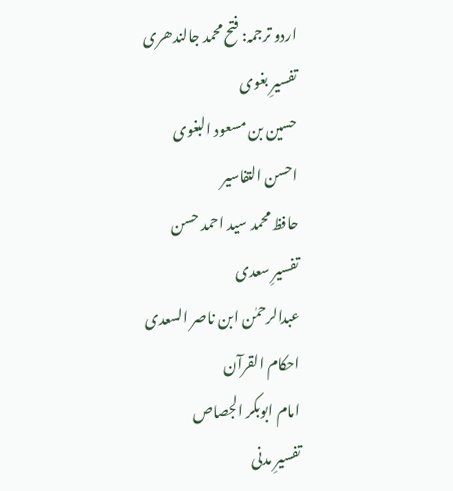اردو ترجمہ: فتح محمد جالندھری
تفسیرِ بغوی
حسین بن مسعود البغوی
احسن التفاسیر
حافظ محمد سید احمد حسن
تفسیرِ سعدی
عبدالرحمٰن ابن ناصر السعدی
احکام القرآن
امام ابوبکر الجصاص
تفسیرِ مدنی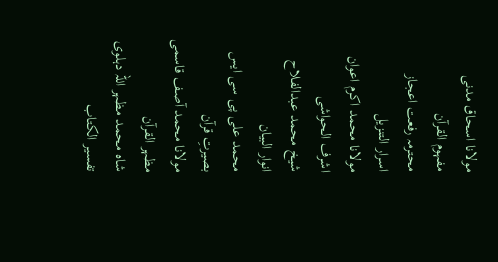مولانا اسحاق مدنی
مفہوم القرآن
محترمہ رفعت اعجاز
اسرار التنزیل
مولانا محمد اکرم اعوان
اشرف الحواشی
شیخ محمد عبدالفلاح
انوار البیان
محمد علی پی سی ایس
بصیرتِ قرآن
مولانا محمد آصف قاسمی
مظہر القرآن
شاہ محمد مظہر اللہ دہلوی
تفسیر الکتاب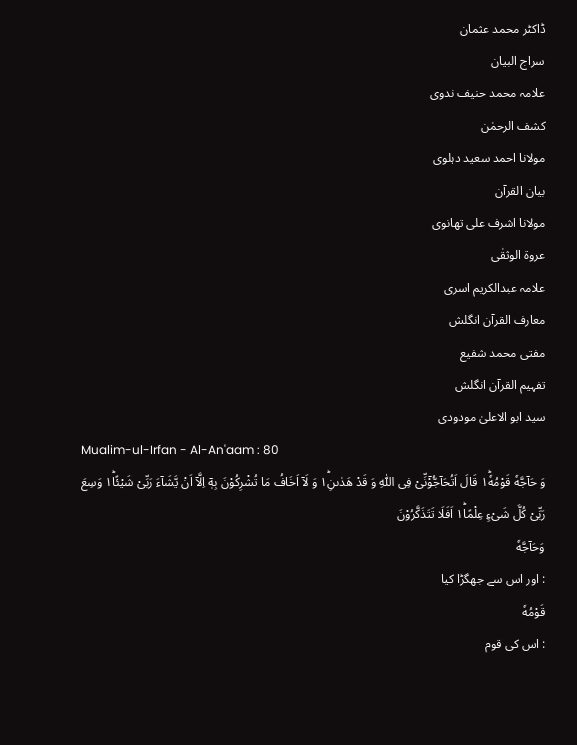ڈاکٹر محمد عثمان
سراج البیان
علامہ محمد حنیف ندوی
کشف الرحمٰن
مولانا احمد سعید دہلوی
بیان القرآن
مولانا اشرف علی تھانوی
عروۃ الوثقٰی
علامہ عبدالکریم اسری
معارف القرآن انگلش
مفتی محمد شفیع
تفہیم القرآن انگلش
سید ابو الاعلیٰ مودودی
Mualim-ul-Irfan - Al-An'aam : 80
وَ حَآجَّهٗ قَوْمُهٗ١ؕ قَالَ اَتُحَآجُّوْٓنِّیْ فِی اللّٰهِ وَ قَدْ هَدٰىنِ١ؕ وَ لَاۤ اَخَافُ مَا تُشْرِكُوْنَ بِهٖۤ اِلَّاۤ اَنْ یَّشَآءَ رَبِّیْ شَیْئًا١ؕ وَسِعَ رَبِّیْ كُلَّ شَیْءٍ عِلْمًا١ؕ اَفَلَا تَتَذَكَّرُوْنَ
وَحَآجَّهٗ
: اور اس سے جھگڑا کیا
قَوْمُهٗ
: اس کی قوم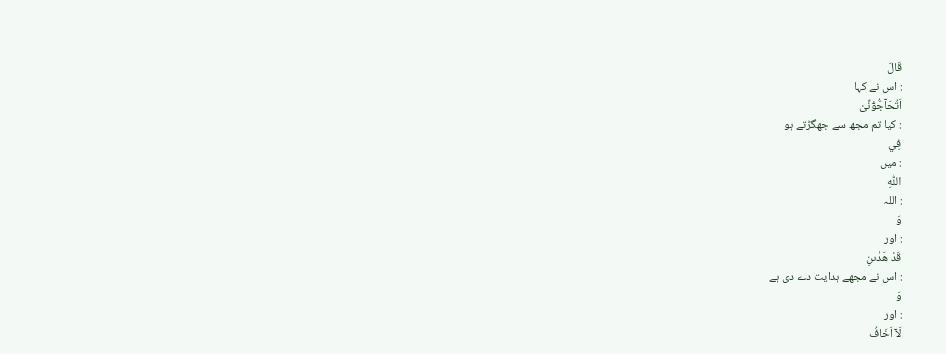قَالَ
: اس نے کہا
اَتُحَآجُّوْٓنِّىْ
: کیا تم مجھ سے جھگڑتے ہو
فِي
: میں
اللّٰهِ
: اللہ
وَ
: اور
قَدْ هَدٰىنِ
: اس نے مجھے ہدایت دے دی ہے
وَ
: اور
لَآ اَخَافُ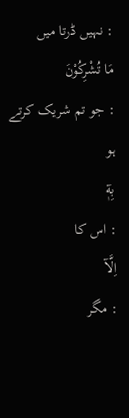: نہیں ڈرتا میں
مَا تُشْرِكُوْنَ
: جو تم شریک کرتے ہو
بِهٖٓ
: اس کا
اِلَّآ
: مگر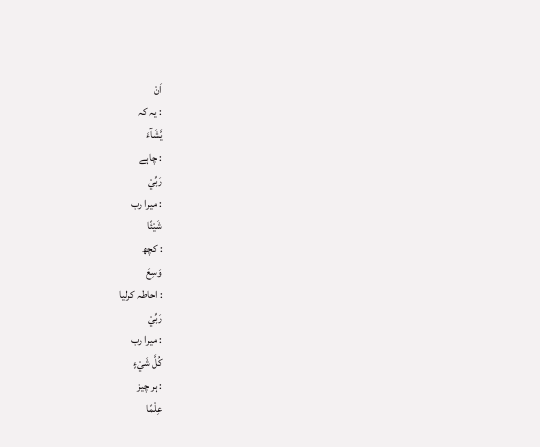اَنْ
: یہ کہ
يَّشَآءَ
: چاہے
رَبِّيْ
: میرا رب
شَيْئًا
: کچھ
وَسِعَ
: احاطہ کرلیا
رَبِّيْ
: میرا رب
كُلَّ شَيْءٍ
: ہر چیز
عِلْمًا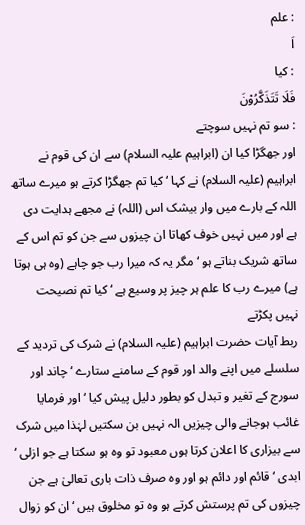: علم
اَ
: کیا
فَلَا تَتَذَكَّرُوْنَ
: سو تم نہیں سوچتے
اور جھگڑا کیا ان (ابراہیم علیہ السلام) سے ان کی قوم نے ابراہیم (علیہ السلام) نے کہا ‘ کیا تم جھگڑا کرتے ہو میرے ساتھ اللہ کے بارے میں وار بیشک اس (اللہ) نے مجھے ہدایت دی ہے اور میں نہیں خوف کھاتا ان چیزوں سے جن کو تم اس کے ساتھ شریک بناتے ہو ‘ مگر یہ کہ میرا رب جو چاہے (وہ ہی ہوتا ہے) میرے رب کا علم ہر چیز پر وسیع ہے ‘ کیا تم نصیحت نہیں پکڑتے
ربط آیات حضرت ابراہیم (علیہ السلام) نے شرک کی تردید کے سلسلے میں اپنے والد اور قوم کے سامنے ستارے ‘ چاند اور سورج کے تغیر و تبدل کو بطور دلیل پیش کیا ‘ اور فرمایا غائب ہوجانے والی چیزیں الہ نہیں بن سکتیں لہٰذا میں شرک سے بیزاری کا اعلان کرتا ہوں معبود تو وہ ہو سکتا ہے جو ازلی ‘ ابدی ‘ قائم اور دائم ہو اور وہ صرف ذات باری تعالیٰ ہے جن چیزوں کی تم پرستش کرتے ہو وہ تو مخلوق ہیں ‘ ان کو زوال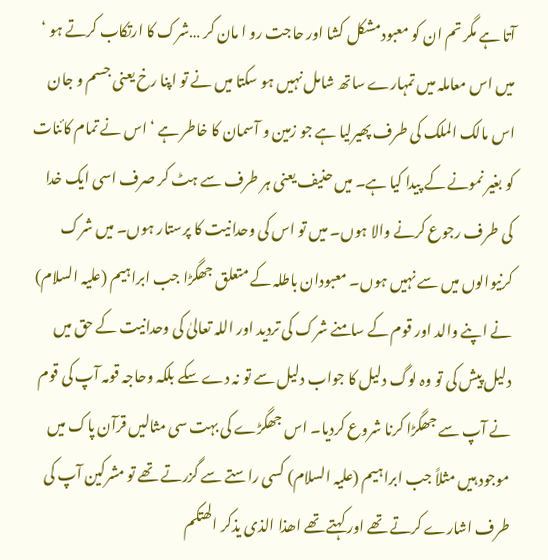آتا ہے مگر تم ان کو معبودمشکل کشا اور حاجت رو ا مان کر …شرک کا ارتکاب کرتے ہو ‘ میں اس معاملہ میں تمہارے ساتھ شامل نہیں ہو سکتا میں نے تو اپنا رخ یعنی جسم و جان اس مالک الملک کی طرف پھیرلیا ہے جو زمین و آسمان کا خاطر ہے ‘ اس نے تمام کائنات کو بغیر نمونے کے پیدا کیا ہے۔ میں حنیف یعنی ہر طرف سے ہٹ کر صرف اسی ایک خدا کی طرف رجوع کرنے والا ہوں۔ میں تو اس کی وحدانیت کا پرستار ہوں۔ میں شرک کرنیوالوں میں سے نہیں ہوں۔ معبودان باطلہ کے متعلق جھگڑا جب ابراہیم (علیہ السلام) نے اپنے والد اور قوم کے سامنے شرک کی تردید اور اللہ تعالیٰ کی وحدانیت کے حق میں دلیل پیش کی تو وہ لوگ دلیل کا جواب دلیل سے تو نہ دے سکے بلکہ وحاجہ قومہ آپ کی قوم نے آپ سے جھگڑا کرنا شروع کردیا۔ اس جھگڑے کی بہت سی مثالیں قرآن پاک میں موجود ہیں مثلاً جب ابراہیم (علیہ السلام) کسی راستے سے گزرتے تھے تو مشرکین آپ کی طرف اشارے کرتے تھے اور کہتے تھے اھذا الذی یذکر الھتکم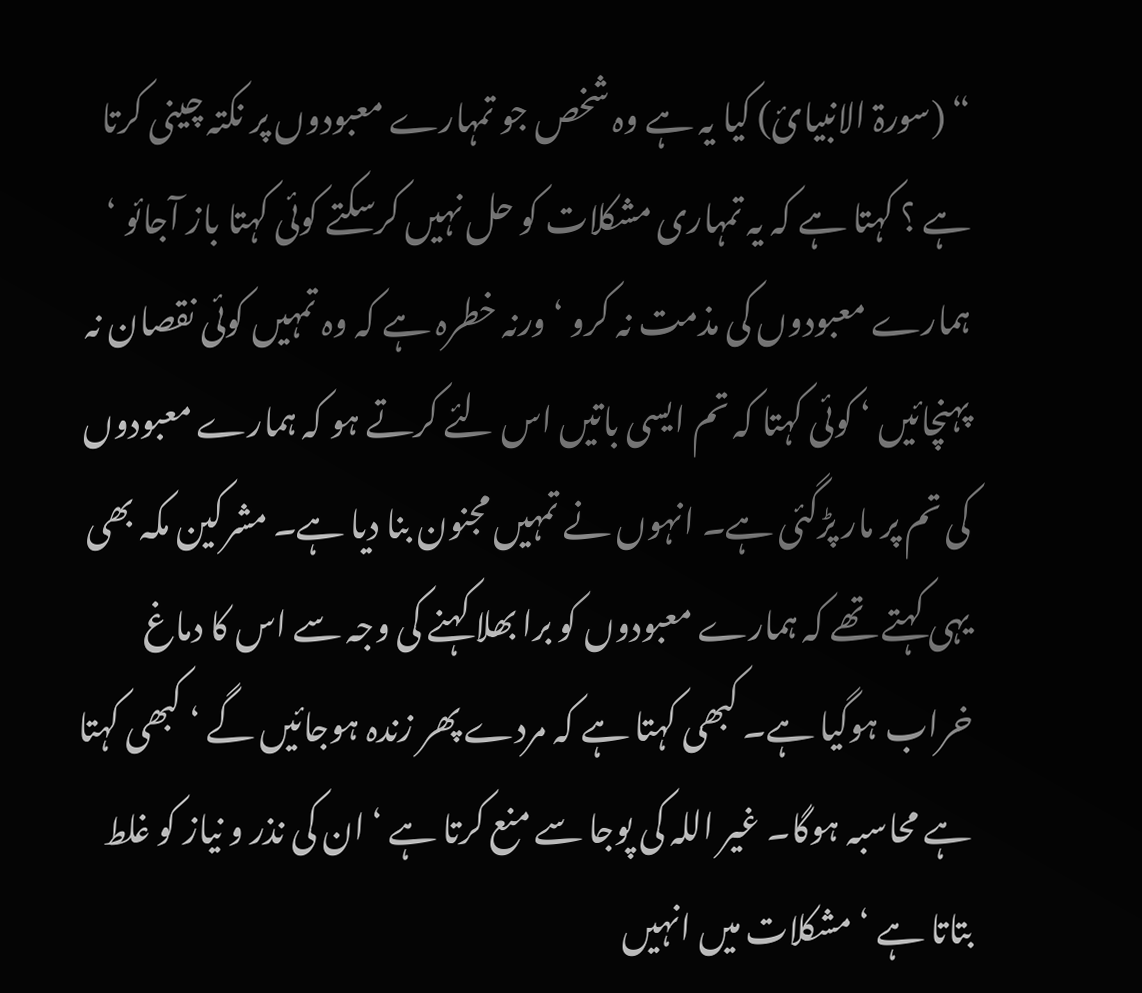“ (سورۃ الانبیائ) کیا یہ ہے وہ شخص جو تمہارے معبودوں پر نکتہ چینی کرتا ہے ؟ کہتا ہے کہ یہ تمہاری مشکلات کو حل نہیں کرسکتے کوئی کہتا باز آجائو ‘ ہمارے معبودوں کی مذمت نہ کرو ‘ ورنہ خطرہ ہے کہ وہ تمہیں کوئی نقصان نہ پہنچائیں ‘ کوئی کہتا کہ تم ایسی باتیں اس لئے کرتے ہو کہ ہمارے معبودوں کی تم پر مار پڑگئی ہے۔ انہوں نے تمہیں مجنون بنا دیا ہے۔ مشرکین مکہ بھی یہی کہتے تھے کہ ہمارے معبودوں کو برا بھلا کہنے کی وجہ سے اس کا دماغ خراب ہوگیا ہے۔ کبھی کہتا ہے کہ مردے پھر زندہ ہوجائیں گے ‘ کبھی کہتا ہے محاسبہ ہوگا۔ غیر اللہ کی پوجا سے منع کرتا ہے ‘ ان کی نذر و نیاز کو غلط بتاتا ہے ‘ مشکلات میں انہیں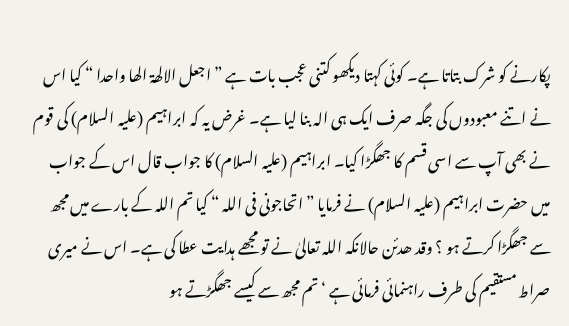پکارنے کو شرک بتاتا ہے۔ کوئی کہتا دیکھو کتنی عجب بات ہے ” اجعل الالھۃ الھا واحدا “ کیا اس نے اتنے معبودوں کی جگہ صرف ایک ہی الہ بنا لیا ہے۔ غرض یہ کہ ابراہیم (علیہ السلام) کی قوم نے بھی آپ سے اسی قسم کا جھگڑا کیا۔ ابراہیم (علیہ السلام) کا جواب قال اس کے جواب میں حضرت ابراہیم (علیہ السلام) نے فرمایا ” اتحاجونی فی اللہ “ کیا تم اللہ کے بارے میں مجھ سے جھگڑا کرتے ہو ؟ وقد ھدئن حالانکہ اللہ تعالیٰ نے تو مجھے ہدایت عطا کی ہے۔ اس نے میری صراط مستقیم کی طرف راہنمائی فرمائی ہے ‘ تم مجھ سے کیسے جھگڑتے ہو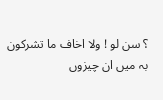؟ سن لو ! ولا اخاف ما تشرکون بہ میں ان چیزوں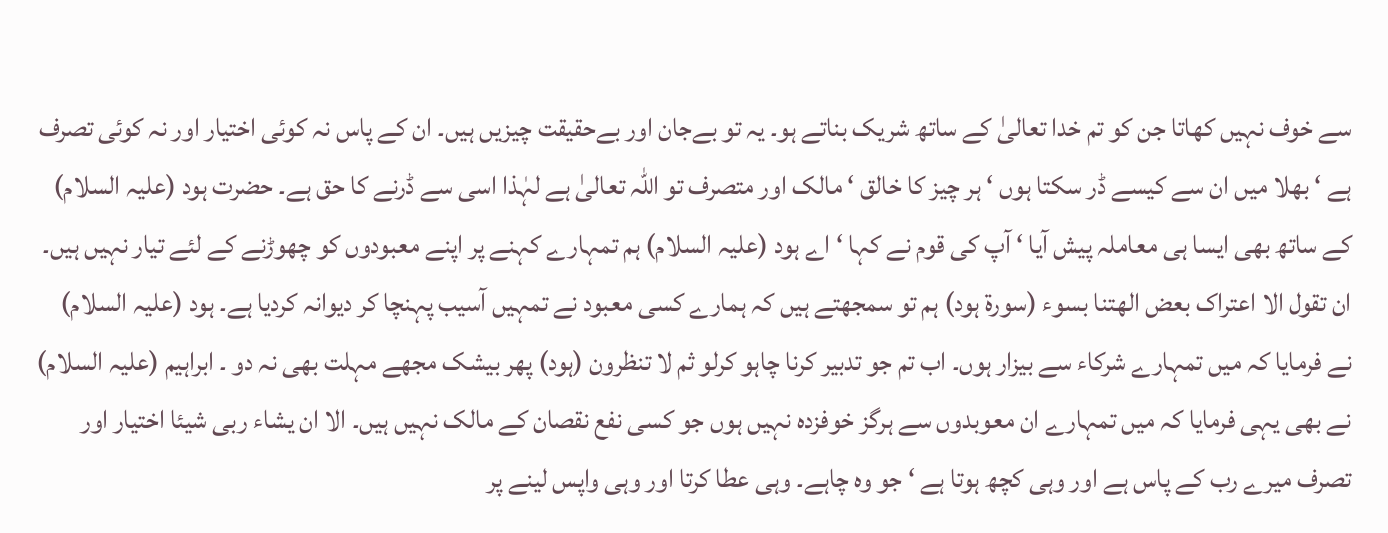سے خوف نہیں کھاتا جن کو تم خدا تعالیٰ کے ساتھ شریک بناتے ہو۔ یہ تو بےجان اور بےحقیقت چیزیں ہیں۔ ان کے پاس نہ کوئی اختیار اور نہ کوئی تصرف ہے ‘ بھلا میں ان سے کیسے ڈر سکتا ہوں ‘ ہر چیز کا خالق ‘ مالک اور متصرف تو اللہ تعالیٰ ہے لہٰذا اسی سے ڈرنے کا حق ہے۔ حضرت ہود (علیہ السلام) کے ساتھ بھی ایسا ہی معاملہ پیش آیا ‘ آپ کی قوم نے کہا ‘ اے ہود (علیہ السلام) ہم تمہارے کہنے پر اپنے معبودوں کو چھوڑنے کے لئے تیار نہیں ہیں۔ ان تقول الا اعتراک بعض الھتنا بسوء (سورۃ ہود) ہم تو سمجھتے ہیں کہ ہمارے کسی معبود نے تمہیں آسیب پہنچا کر دیوانہ کردیا ہے۔ ہود (علیہ السلام) نے فرمایا کہ میں تمہارے شرکاء سے بیزار ہوں۔ اب تم جو تدبیر کرنا چاہو کرلو ثم لا تنظرون (ہود) پھر بیشک مجھے مہلت بھی نہ دو ۔ ابراہیم (علیہ السلام) نے بھی یہی فرمایا کہ میں تمہارے ان معوبدوں سے ہرگز خوفزدہ نہیں ہوں جو کسی نفع نقصان کے مالک نہیں ہیں۔ الا ان یشاء ربی شیئا اختیار اور تصرف میرے رب کے پاس ہے اور وہی کچھ ہوتا ہے ‘ جو وہ چاہے۔ وہی عطا کرتا اور وہی واپس لینے پر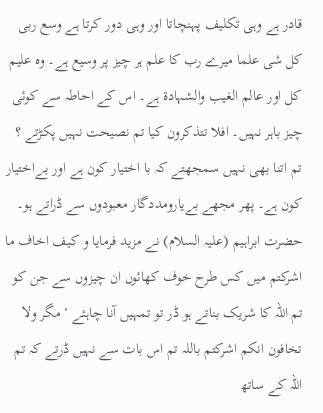قادر ہے وہی تکلیف پہنچاتا اور وہی دور کرتا ہے وسع ربی کل شی علما میرے رب کا علم ہر چیز پر وسیع ہے۔ وہ علیم کل اور عالم الغیب والشہادۃ ہے۔ اس کے احاطہ سے کوئی چیز باہر نہیں۔ افلا تتذکرون کیا تم نصیحت نہیں پکڑتے ؟ تم اتنا بھی نہیں سمجھتے کہ با اختیار کون ہے اور بےاختیار کون ہے۔ پھر مجھے بےیارومددگار معبودوں سے ڈراتے ہو۔ حضرت ابراہیم (علیہ السلام) نے مزید فرمایا و کیف اخاف ما اشرکتم میں کس طرح خوف کھائوں ان چیزوں سے جن کو تم اللہ کا شریک بناتے ہو ڈر تو تمہیں آنا چاہئے ‘ مگر ولا تخافون انکم اشرکتم باللہ تم اس بات سے نہیں ڈرتے کہ تم اللہ کے ساتھ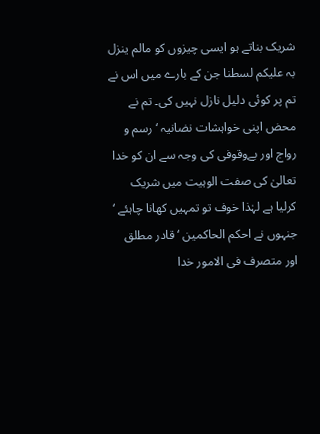شریک بناتے ہو ایسی چیزوں کو مالم ینزل بہ علیکم لسطنا جن کے بارے میں اس نے تم پر کوئی دلیل نازل نہیں کی۔ تم نے محض اپنی خواہشات نضانیہ ‘ رسم و رواج اور بےوقوفی کی وجہ سے ان کو خدا تعالیٰ کی صفت الوہیت میں شریک کرلیا ہے لہٰذا خوف تو تمہیں کھانا چاہئے ‘ جنہوں نے احکم الحاکمین ‘ قادر مطلق اور متصرف فی الامور خدا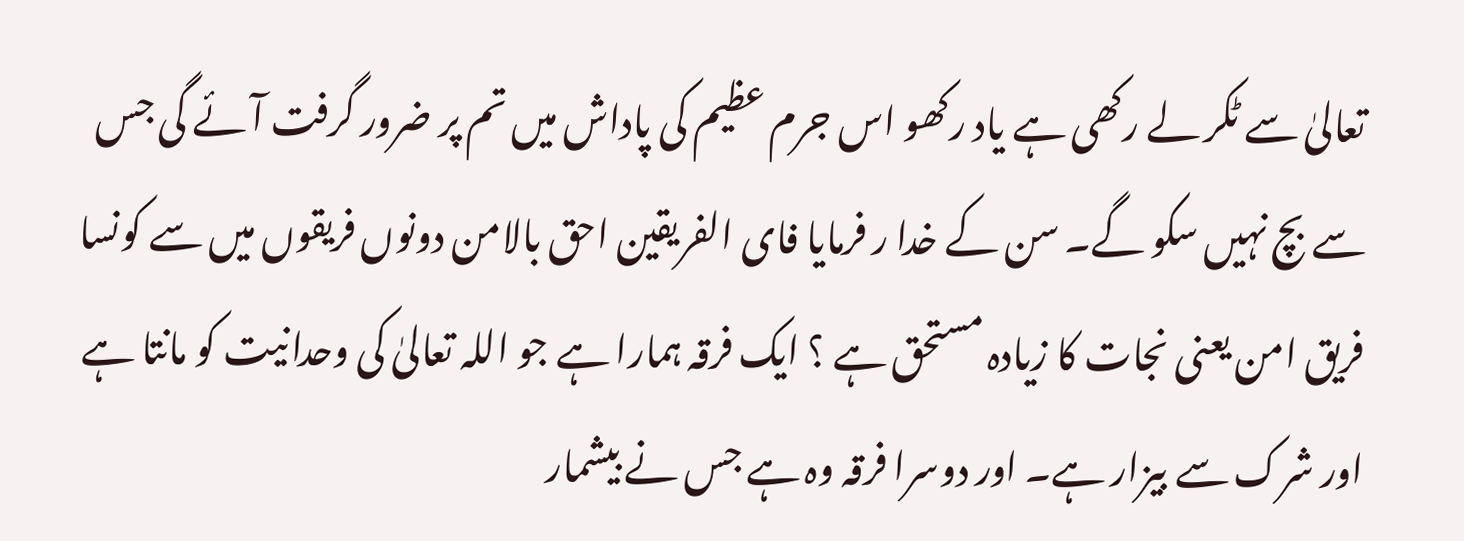تعالیٰ سے ٹکر لے رکھی ہے یاد رکھو اس جرم عظیم کی پاداش میں تم پر ضرور گرفت آئے گی جس سے بچ نہیں سکو گے۔ سن کے خدا ر فرمایا فای الفریقین احق بالامن دونوں فریقوں میں سے کونسا فریق امن یعنی نجات کا زیادہ مستحق ہے ؟ ایک فرقہ ہمارا ہے جو اللہ تعالیٰ کی وحدانیت کو مانتا ہے اور شرک سے بیزار ہے۔ اور دوسرا فرقہ وہ ہے جس نے بیشمار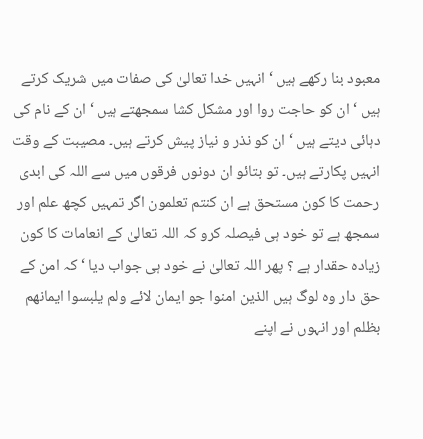معبود بنا رکھے ہیں ‘ انہیں خدا تعالیٰ کی صفات میں شریک کرتے ہیں ‘ ان کو حاجت روا اور مشکل کشا سمجھتے ہیں ‘ ان کے نام کی دہائی دیتے ہیں ‘ ان کو نذر و نیاز پیش کرتے ہیں۔ مصیبت کے وقت انہیں پکارتے ہیں۔ تو بتائو ان دونوں فرقوں میں سے اللہ کی ابدی رحمت کا کون مستحق ہے ان کنتم تعلمون اگر تمہیں کچھ علم اور سمجھ ہے تو خود ہی فیصلہ کرو کہ اللہ تعالیٰ کے انعامات کا کون زیادہ حقدار ہے ؟ پھر اللہ تعالیٰ نے خود ہی جواب دیا ‘ کہ امن کے حق دار وہ لوگ ہیں الذین امنوا جو ایمان لائے ولم یلبسوا ایمانھم بظلم اور انہوں نے اپنے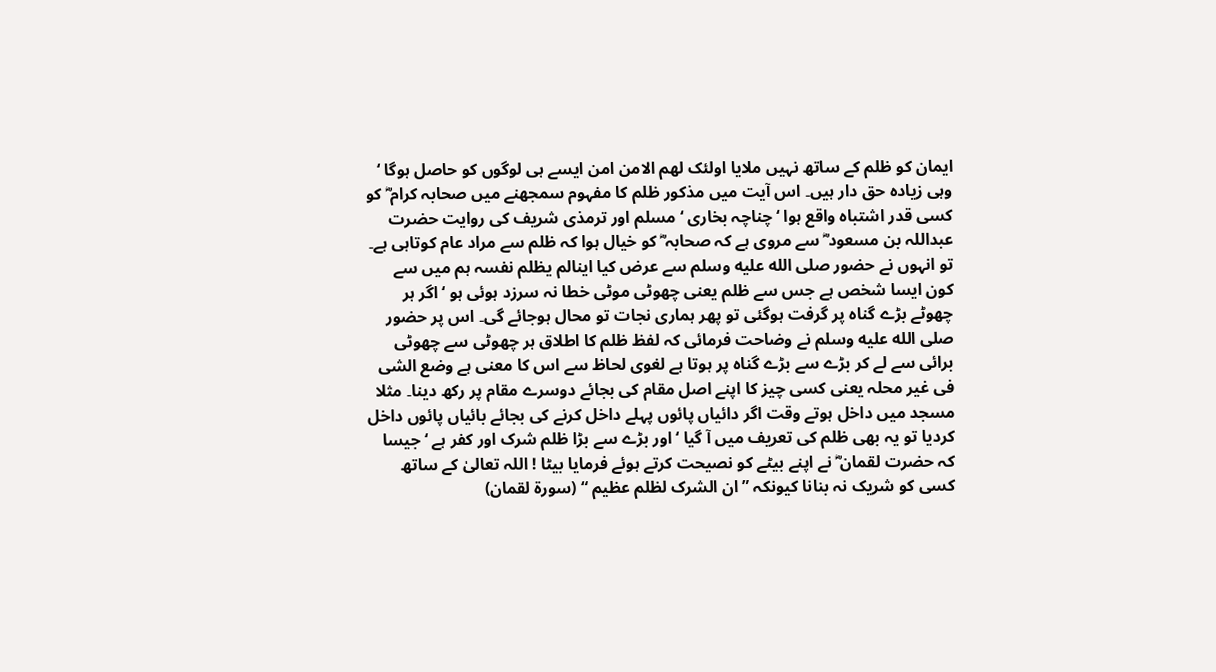ایمان کو ظلم کے ساتھ نہیں ملایا اولئک لھم الامن امن ایسے ہی لوگوں کو حاصل ہوگا ‘ وہی زیادہ حق دار ہیں۔ اس آیت میں مذکور ظلم کا مفہوم سمجھنے میں صحابہ کرام ؓ کو کسی قدر اشتباہ واقع ہوا ‘ چناچہ بخاری ‘ مسلم اور ترمذی شریف کی روایت حضرت عبداللہ بن مسعود ؓ سے مروی ہے کہ صحابہ ؓ کو خیال ہوا کہ ظلم سے مراد عام کوتاہی ہے۔ تو انہوں نے حضور صلى الله عليه وسلم سے عرض کیا اینالم یظلم نفسہ ہم میں سے کون ایسا شخص ہے جس سے ظلم یعنی چھوٹی موٹی خطا نہ سرزد ہوئی ہو ‘ اگر ہر چھوٹے بڑے گناہ پر گرفت ہوگئی تو پھر ہماری نجات تو محال ہوجائے گی۔ اس پر حضور صلى الله عليه وسلم نے وضاحت فرمائی کہ لفظ ظلم کا اطلاق ہر چھوٹی سے چھوٹی برائی سے لے کر بڑے سے بڑے گناہ پر ہوتا ہے لغوی لحاظ سے اس کا معنی ہے وضع الشی فی غیر محلہ یعنی کسی چیز کا اپنے اصل مقام کی بجائے دوسرے مقام پر رکھ دینا۔ مثلا مسجد میں داخل ہوتے وقت اگر دائیاں پائوں پہلے داخل کرنے کی بجائے بائیاں پائوں داخل کردیا تو یہ بھی ظلم کی تعریف میں آ گیا ‘ اور بڑے سے بڑا ظلم شرک اور کفر ہے ‘ جیسا کہ حضرت لقمان ؓ نے اپنے بیٹے کو نصیحت کرتے ہوئے فرمایا بیٹا ! اللہ تعالیٰ کے ساتھ کسی کو شریک نہ بنانا کیونکہ ” ان الشرک لظلم عظیم “ (سورۃ لقمان)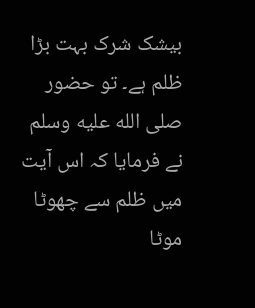بیشک شرک بہت بڑا ظلم ہے۔ تو حضور صلى الله عليه وسلم نے فرمایا کہ اس آیت میں ظلم سے چھوٹا موٹا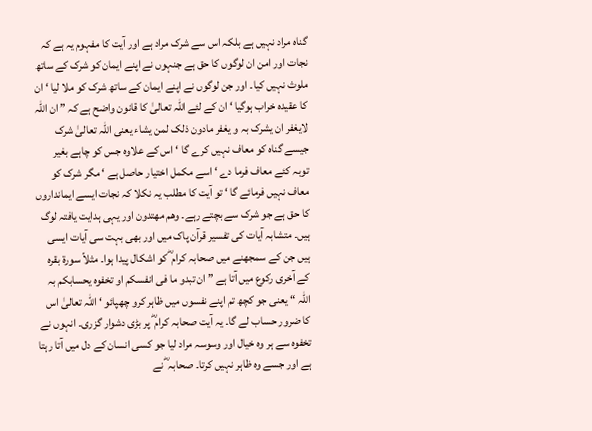گناہ مراد نہیں ہے بلکہ اس سے شرک مراد ہے اور آیت کا مفہوم یہ ہے کہ نجات اور امن ان لوگوں کا حق ہے جنہوں نے اپنے ایمان کو شرک کے ساتھ ملوث نہیں کیا۔ اور جن لوگوں نے اپنے ایمان کے ساتھ شرک کو ملا لیا ‘ ان کا عقیدہ خراب ہوگیا ‘ ان کے لئے اللہ تعالیٰ کا قانون واضح ہے کہ ” ان اللہ لایغفر ان یشرک بہ و یغفر مادون ذلک لمن یشاء یعنی اللہ تعالیٰ شرک جیسے گناہ کو معاف نہیں کرے گا ‘ اس کے علاوہ جس کو چاہے بغیر توبہ کئے معاف فرما دے ‘ اسے مکمل اختیار حاصل ہے ‘ مگر شرک کو معاف نہیں فرمائے گا ‘ تو آیت کا مطلب یہ نکلا کہ نجات ایسے ایمانداروں کا حق ہے جو شرک سے بچتے رہے۔ وھم مھتدون اور یہی ہدایت یافتہ لوگ ہیں۔ متشابہ آیات کی تفسیر قرآن پاک میں اور بھی بہت سی آیات ایسی ہیں جن کے سمجھنے میں صحابہ کرام ؓ کو اشکال پیدا ہوا۔ مثلاً سورة بقرہ کے آخری رکوع میں آتا ہے ” ان تبدو ما فی انفسکم او تخفوہ یحسابکم بہ اللہ “ یعنی جو کچھ تم اپنے نفسوں میں ظاہر کرو چھپائو ‘ اللہ تعالیٰ اس کا ضرور حساب لے گا۔ یہ آیت صحابہ کرام ؓ پر بڑی دشوار گزری۔ انہوں نے تخفوہ سے ہر وہ خیال اور وسوسہ مراد لیا جو کسی انسان کے دل میں آتا رہتا ہے اور جسے وہ ظاہر نہیں کرتا۔ صحابہ ؓ نے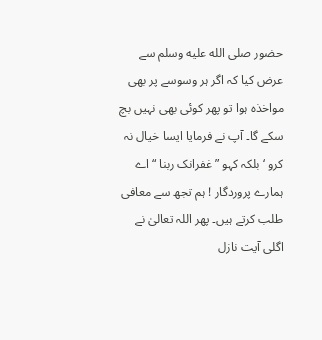حضور صلى الله عليه وسلم سے عرض کیا کہ اگر ہر وسوسے پر بھی مواخذہ ہوا تو پھر کوئی بھی نہیں بچ سکے گا۔ آپ نے فرمایا ایسا خیال نہ کرو ‘ بلکہ کہو ” غفرانک ربنا “ اے ہمارے پروردگار ! ہم تجھ سے معافی طلب کرتے ہیں۔ پھر اللہ تعالیٰ نے اگلی آیت نازل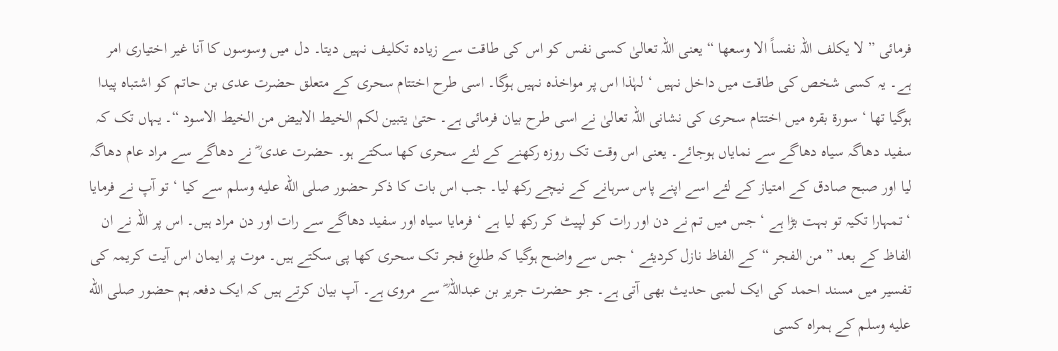فرمائی ” لا یکلف اللہ نفساً الا وسعھا “ یعنی اللہ تعالیٰ کسی نفس کو اس کی طاقت سے زیادہ تکلیف نہیں دیتا۔ دل میں وسوسوں کا آنا غیر اختیاری امر ہے۔ یہ کسی شخص کی طاقت میں داخل نہیں ‘ لہٰذا اس پر مواخذہ نہیں ہوگا۔ اسی طرح اختتام سحری کے متعلق حضرت عدی بن حاتم کو اشتباہ پیدا ہوگیا تھا ‘ سورة بقرہ میں اختتام سحری کی نشانی اللہ تعالیٰ نے اسی طرح بیان فرمائی ہے۔ حتیٰ یتبین لکم الخیط الابیض من الخیط الاسود “۔ یہاں تک کہ سفید دھاگہ سیاہ دھاگے سے نمایاں ہوجائے۔ یعنی اس وقت تک روزہ رکھنے کے لئے سحری کھا سکتے ہو۔ حضرت عدی ؓ نے دھاگے سے مراد عام دھاگہ لیا اور صبح صادق کے امتیاز کے لئے اسے اپنے پاس سرہانے کے نیچے رکھ لیا۔ جب اس بات کا ذکر حضور صلى الله عليه وسلم سے کیا ‘ تو آپ نے فرمایا ‘ تمہارا تکیہ تو بہت بڑا ہے ‘ جس میں تم نے دن اور رات کو لپیٹ کر رکھ لیا ہے ‘ فرمایا سیاہ اور سفید دھاگے سے رات اور دن مراد ہیں۔ اس پر اللہ نے ان الفاظ کے بعد ” من الفجر “ کے الفاظ نازل کردیئے ‘ جس سے واضح ہوگیا کہ طلوع فجر تک سحری کھا پی سکتے ہیں۔ موت پر ایمان اس آیت کریمہ کی تفسیر میں مسند احمد کی ایک لمبی حدیث بھی آتی ہے۔ جو حضرت جریر بن عبداللہ ؓ سے مروی ہے۔ آپ بیان کرتے ہیں کہ ایک دفعہ ہم حضور صلى الله عليه وسلم کے ہمراہ کسی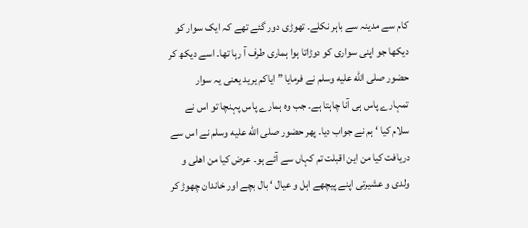کام سے مدینہ سے باہر نکلے۔ تھوڑی دور گئے تھے کہ ایک سوار کو دیکھا جو اپنی سواری کو دوڑاتا ہوا ہماری طرف آ رہا تھا۔ اسے دیکھ کر حضور صلى الله عليه وسلم نے فرمایا ” ایاکم یرید یعنی یہ سوار تمہارے پاس ہی آنا چاہتا ہے۔ جب وہ ہمارے پاس پہنچا تو اس نے سلام کیا ‘ ہم نے جواب دیا۔ پھر حضور صلى الله عليه وسلم نے اس سے دریافت کیا من این اقبلت تم کہاں سے آئے ہو۔ عرض کیا من اھلی و ولدی و عشیرتی اپنے پیچھے اہل و عیال ‘ بال بچے اور خاندان چھوڑ کر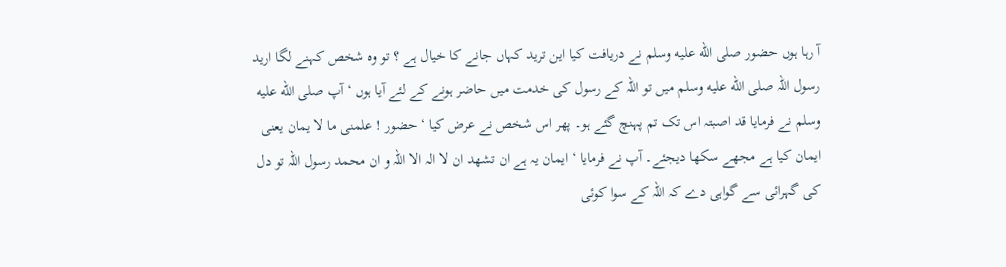آ رہا ہوں حضور صلى الله عليه وسلم نے دریافت کیا این ترید کہاں جانے کا خیال ہے ؟ تو وہ شخص کہنے لگا ارید رسول اللہ صلى الله عليه وسلم میں تو اللہ کے رسول کی خدمت میں حاضر ہونے کے لئے آیا ہوں ‘ آپ صلى الله عليه وسلم نے فرمایا قد اصبتہ اس تک تم پہنچ گئے ہو۔ پھر اس شخص نے عرض کیا ‘ حضور ! علمنی ما لا یمان یعنی ایمان کیا ہے مجھے سکھا دیجئے۔ آپ نے فرمایا ‘ ایمان یہ ہے ان تشھد ان لا الہ الا اللہ و ان محمد رسول اللہ تو دل کی گہرائی سے گواہی دے کہ اللہ کے سوا کوئی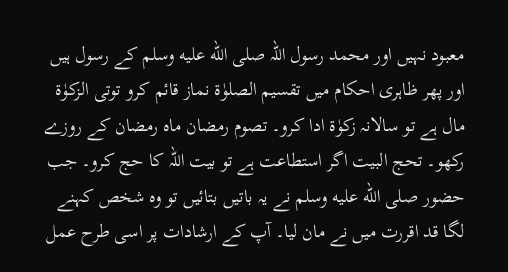معبود نہیں اور محمد رسول اللہ صلى الله عليه وسلم کے رسول ہیں اور پھر ظاہری احکام میں تقسیم الصلوٰۃ نماز قائم کرو توتی الزکوٰۃ مال ہے تو سالانہ زکوٰۃ ادا کرو۔ تصوم رمضان ماہ رمضان کے روزے رکھو۔ تحج البیت اگر استطاعت ہے تو بیت اللہ کا حج کرو۔ جب حضور صلى الله عليه وسلم نے یہ باتیں بتائیں تو وہ شخص کہنے لگا قد اقررت میں نے مان لیا۔ آپ کے ارشادات پر اسی طرح عمل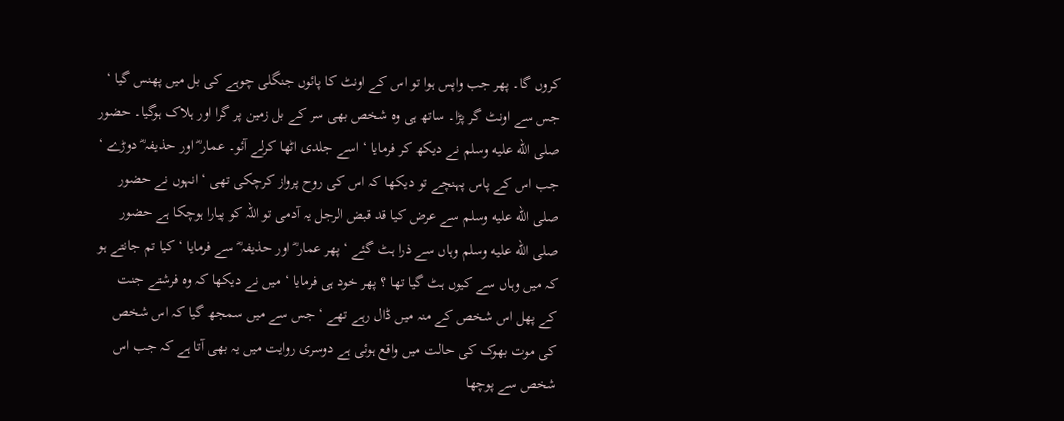کروں گا۔ پھر جب واپس ہوا تو اس کے اونٹ کا پائوں جنگلی چوہے کی بل میں پھنس گیا ‘ جس سے اونٹ گر پڑا۔ ساتھ ہی وہ شخص بھی سر کے بل زمین پر گرا اور ہلاک ہوگیا۔ حضور صلى الله عليه وسلم نے دیکھ کر فرمایا ‘ اسے جلدی اٹھا کرلے آئو۔ عمار ؓ اور حذیفہ ؓ دوڑے ‘ جب اس کے پاس پہنچے تو دیکھا کہ اس کی روح پرواز کرچکی تھی ‘ انہوں نے حضور صلى الله عليه وسلم سے عرض کیا قد قبض الرجل یہ آدمی تو اللہ کو پیارا ہوچکا ہے حضور صلى الله عليه وسلم وہاں سے ذرا ہٹ گئے ‘ پھر عمار ؓ اور حذیفہ ؓ سے فرمایا ‘ کیا تم جانتے ہو کہ میں وہاں سے کیوں ہٹ گیا تھا ؟ پھر خود ہی فرمایا ‘ میں نے دیکھا کہ وہ فرشتے جنت کے پھل اس شخص کے منہ میں ڈال رہے تھے ‘ جس سے میں سمجھ گیا کہ اس شخص کی موت بھوک کی حالت میں واقع ہوئی ہے دوسری روایت میں یہ بھی آتا ہے کہ جب اس شخص سے پوچھا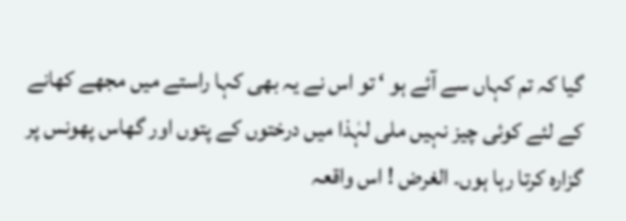گیا کہ تم کہاں سے آئے ہو ‘ تو اس نے یہ بھی کہا راستے میں مجھے کھانے کے لئے کوئی چیز نہیں ملی لہٰذا میں درختوں کے پتوں اور گھاس پھونس پر گزارہ کرتا رہا ہوں۔ الغرض ! اس واقعہ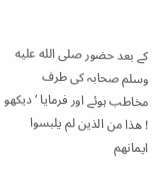کے بعد حضور صلى الله عليه وسلم صحابہ کی طرف مخاطب ہوئے اور فرمایا ‘ دیکھو ! ھذا من الذین لم یلبسوا ایمانھم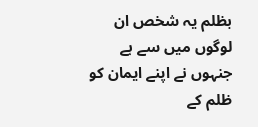بظلم یہ شخص ان لوگوں میں سے ہے جنہوں نے اپنے ایمان کو ظلم کے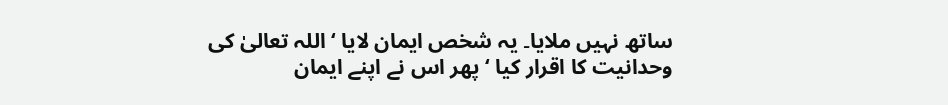ساتھ نہیں ملایا۔ یہ شخص ایمان لایا ‘ اللہ تعالیٰ کی وحدانیت کا اقرار کیا ‘ پھر اس نے اپنے ایمان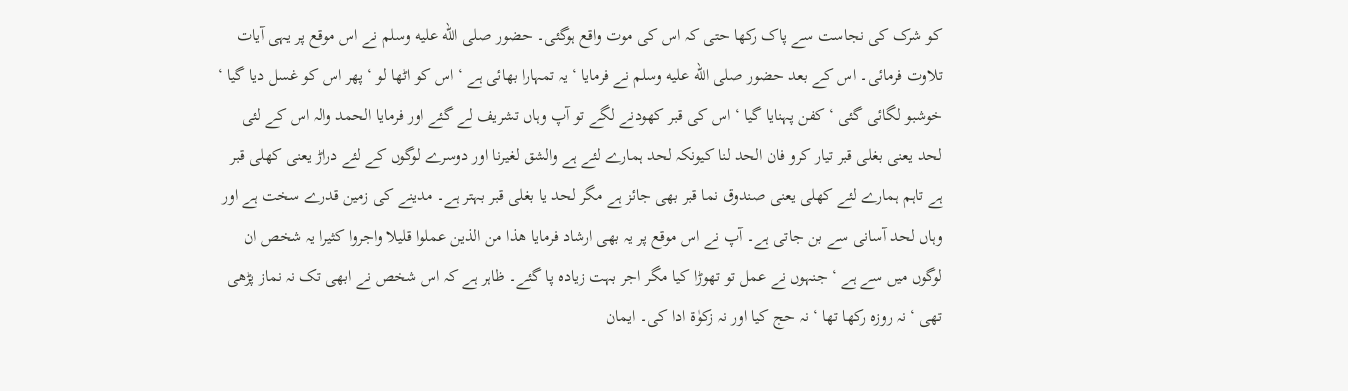کو شرک کی نجاست سے پاک رکھا حتی کہ اس کی موت واقع ہوگئی۔ حضور صلى الله عليه وسلم نے اس موقع پر یہی آیات تلاوت فرمائی۔ اس کے بعد حضور صلى الله عليه وسلم نے فرمایا ‘ یہ تمہارا بھائی ہے ‘ اس کو اٹھا لو ‘ پھر اس کو غسل دیا گیا ‘ خوشبو لگائی گئی ‘ کفن پہنایا گیا ‘ اس کی قبر کھودنے لگے تو آپ وہاں تشریف لے گئے اور فرمایا الحمد والہ اس کے لئی لحد یعنی بغلی قبر تیار کرو فان الحد لنا کیونکہ لحد ہمارے لئے ہے والشق لغیرنا اور دوسرے لوگوں کے لئے دراڑ یعنی کھلی قبر ہے تاہم ہمارے لئے کھلی یعنی صندوق نما قبر بھی جائز ہے مگر لحد یا بغلی قبر بہتر ہے۔ مدینے کی زمین قدرے سخت ہے اور وہاں لحد آسانی سے بن جاتی ہے۔ آپ نے اس موقع پر یہ بھی ارشاد فرمایا ھذا من الذین عملوا قلیلا واجروا کثیرا یہ شخص ان لوگوں میں سے ہے ‘ جنہوں نے عمل تو تھوڑا کیا مگر اجر بہت زیادہ پا گئے۔ ظاہر ہے کہ اس شخص نے ابھی تک نہ نماز پڑھی تھی ‘ نہ روزہ رکھا تھا ‘ نہ حج کیا اور نہ زکوٰۃ ادا کی۔ ایمان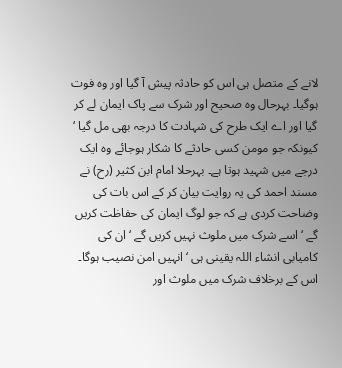لانے کے متصل ہی اس کو حادثہ پیش آ گیا اور وہ فوت ہوگیا۔ بہرحال وہ صحیح اور شرک سے پاک ایمان لے کر گیا اور اے ایک طرح کی شہادت کا درجہ بھی مل گیا ‘ کیونکہ جو مومن کسی حادثے کا شکار ہوجائے وہ ایک درجے میں شہید ہوتا ہے۔ بہرحلا امام ابن کثیر (رح) نے مسند احمد کی یہ روایت بیان کر کے اس بات کی وضاحت کردی ہے کہ جو لوگ ایمان کی حفاظت کریں گے ‘ اسے شرک میں ملوث نہیں کریں گے ‘ ان کی کامیابی انشاء اللہ یقینی ہی ‘ انہیں امن نصیب ہوگا۔ اس کے برخلاف شرک میں ملوث اور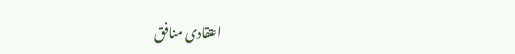اعتقادی منافق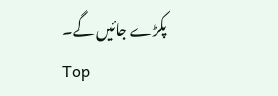پکڑے جائیں گے۔
Top